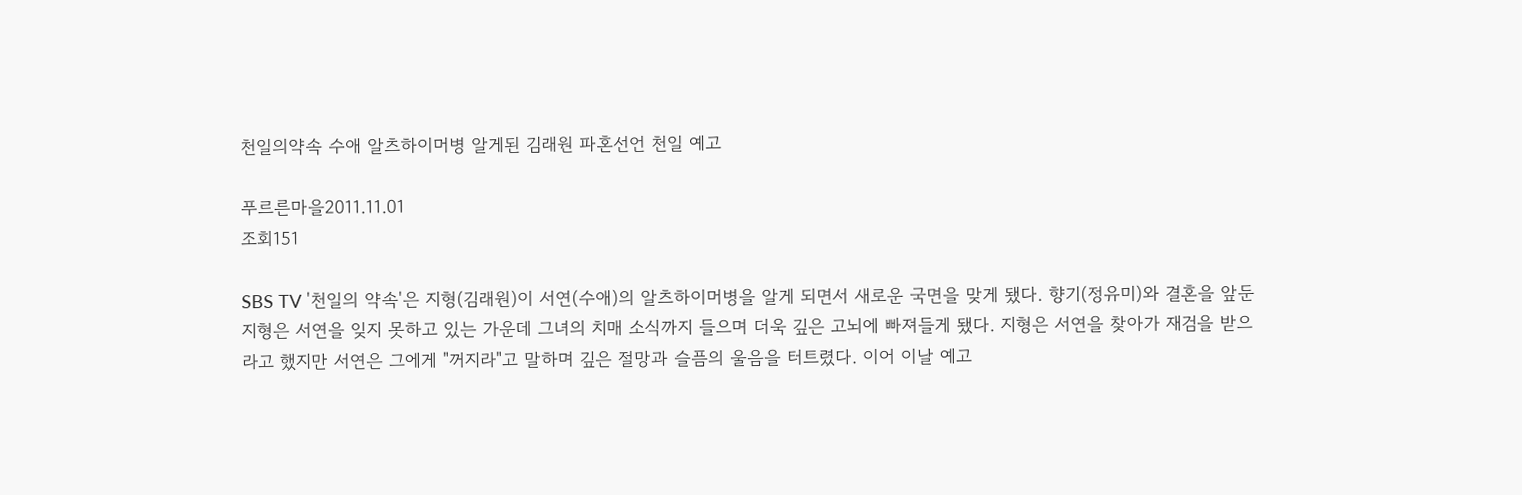천일의약속 수애 알츠하이머병 알게된 김래원 파혼선언 천일 예고

푸르른마을2011.11.01
조회151

SBS TV '천일의 약속'은 지형(김래원)이 서연(수애)의 알츠하이머병을 알게 되면서 새로운 국면을 맞게 됐다. 향기(정유미)와 결혼을 앞둔 지형은 서연을 잊지 못하고 있는 가운데 그녀의 치매 소식까지 들으며 더욱 깊은 고뇌에 빠져들게 됐다. 지형은 서연을 찾아가 재검을 받으라고 했지만 서연은 그에게 "꺼지라"고 말하며 깊은 절망과 슬픔의 울음을 터트렸다. 이어 이날 예고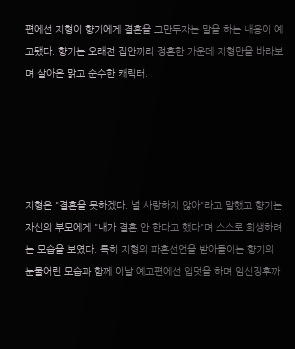편에선 지형이 향기에게 결혼을 그만두자는 말을 하는 내용이 예고됐다. 향기는 오래전 집안끼리 정혼한 가운데 지형만을 바라보며 살아온 맑고 순수한 캐릭터.





지형은 "결혼을 못하겠다. 널 사랑하지 않아"라고 말했고 향기는 자신의 부모에게 "내가 결혼 안 한다고 했다"며 스스로 희생하려는 모습을 보였다. 특히 지형의 파혼선언을 받아들이는 향기의 눈물어린 모습과 함께 이날 예고편에선 입덧을 하며 임신징후까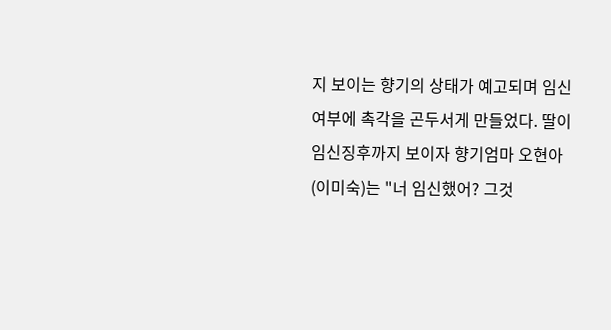지 보이는 향기의 상태가 예고되며 임신여부에 촉각을 곤두서게 만들었다. 딸이 임신징후까지 보이자 향기엄마 오현아(이미숙)는 "너 임신했어? 그것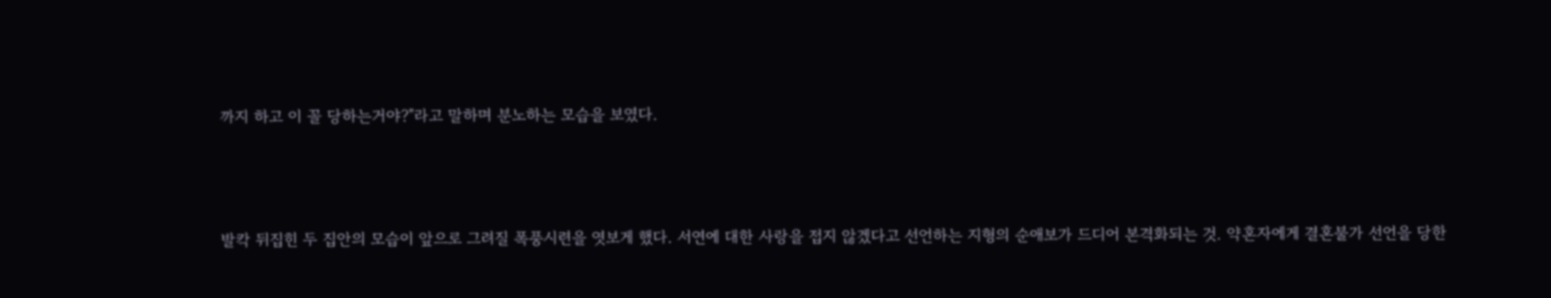까지 하고 이 꼴 당하는거야?"라고 말하며 분노하는 모습을 보였다.



발칵 뒤집힌 두 집안의 모습이 앞으로 그려질 폭풍시련을 엿보게 했다. 서연에 대한 사랑을 접지 않겠다고 선언하는 지형의 순애보가 드디어 본격화되는 것. 약혼자에게 결혼불가 선언을 당한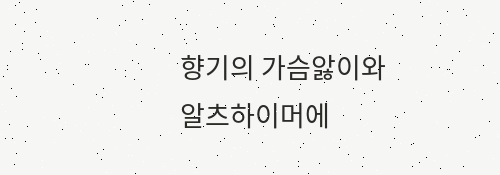향기의 가슴앓이와 알츠하이머에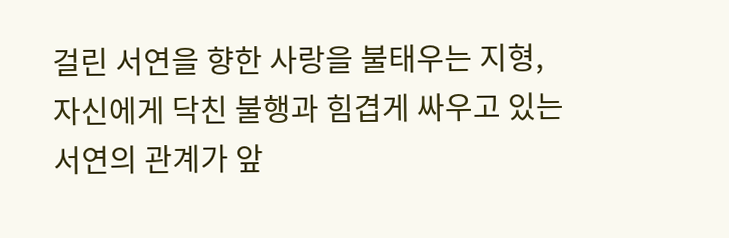걸린 서연을 향한 사랑을 불태우는 지형, 자신에게 닥친 불행과 힘겹게 싸우고 있는 서연의 관계가 앞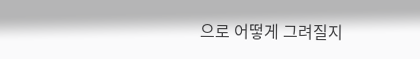으로 어떻게 그려질지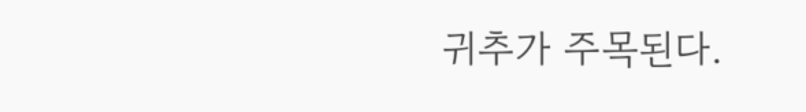귀추가 주목된다.